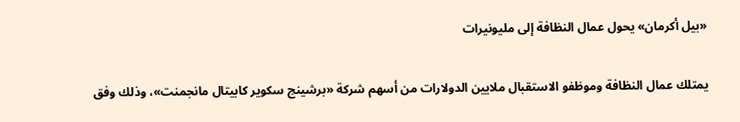«بيل أكرمان» يحول عمال النظافة إلى مليونيرات

يمتلك عمال النظافة وموظفو الاستقبال ملايين الدولارات من أسهم شركة «برشينج سكوير كابيتال مانجمنت»، وذلك وفق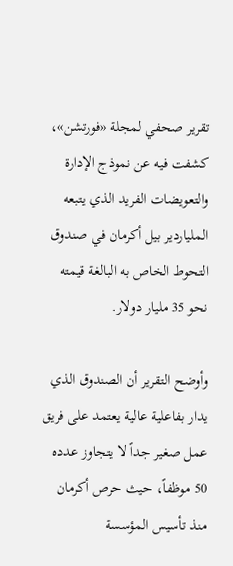تقرير صحفي لمجلة «فورتشن»، كشفت فيه عن نموذج الإدارة والتعويضات الفريد الذي يتبعه الملياردير بيل أكرمان في صندوق التحوط الخاص به البالغة قيمته نحو 35 مليار دولار.

وأوضح التقرير أن الصندوق الذي يدار بفاعلية عالية يعتمد على فريق عمل صغير جداً لا يتجاوز عدده 50 موظفاً، حيث حرص أكرمان منذ تأسيس المؤسسة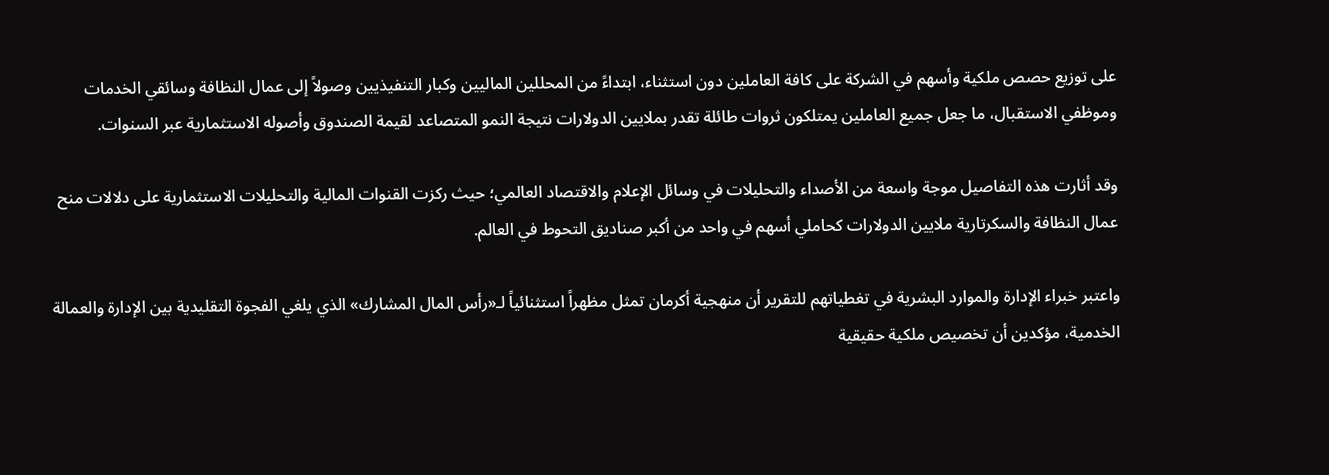على توزيع حصص ملكية وأسهم في الشركة على كافة العاملين دون استثناء، ابتداءً من المحللين الماليين وكبار التنفيذيين وصولاً إلى عمال النظافة وسائقي الخدمات وموظفي الاستقبال، ما جعل جميع العاملين يمتلكون ثروات طائلة تقدر بملايين الدولارات نتيجة النمو المتصاعد لقيمة الصندوق وأصوله الاستثمارية عبر السنوات.

وقد أثارت هذه التفاصيل موجة واسعة من الأصداء والتحليلات في وسائل الإعلام والاقتصاد العالمي؛ حيث ركزت القنوات المالية والتحليلات الاستثمارية على دلالات منح عمال النظافة والسكرتارية ملايين الدولارات كحاملي أسهم في واحد من أكبر صناديق التحوط في العالم.

واعتبر خبراء الإدارة والموارد البشرية في تغطياتهم للتقرير أن منهجية أكرمان تمثل مظهراً استثنائياً لـ«رأس المال المشارك» الذي يلغي الفجوة التقليدية بين الإدارة والعمالة الخدمية، مؤكدين أن تخصيص ملكية حقيقية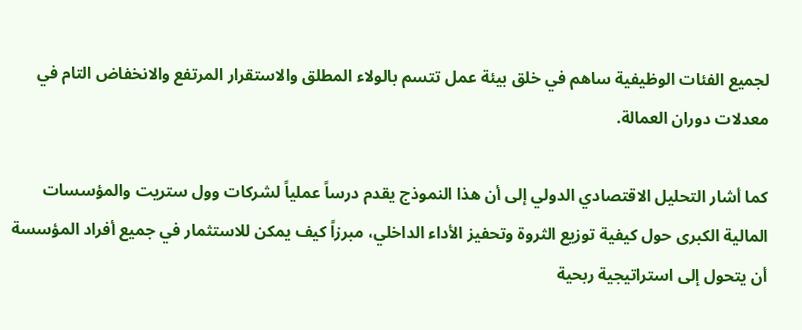لجميع الفئات الوظيفية ساهم في خلق بيئة عمل تتسم بالولاء المطلق والاستقرار المرتفع والانخفاض التام في معدلات دوران العمالة.

كما أشار التحليل الاقتصادي الدولي إلى أن هذا النموذج يقدم درساً عملياً لشركات وول ستريت والمؤسسات المالية الكبرى حول كيفية توزيع الثروة وتحفيز الأداء الداخلي، مبرزاً كيف يمكن للاستثمار في جميع أفراد المؤسسة أن يتحول إلى استراتيجية ربحية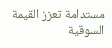مستدامة تعزز القيمة السوقية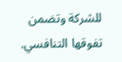للشركة وتضمن تفوقها التنافسي.